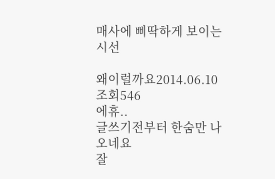매사에 삐딱하게 보이는 시선

왜이럴까요2014.06.10
조회546
에휴..
글쓰기전부터 한숨만 나오네요
잘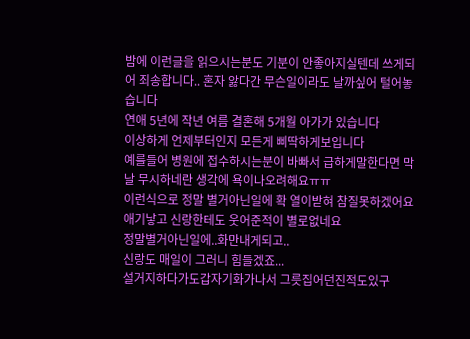밤에 이런글을 읽으시는분도 기분이 안좋아지실텐데 쓰게되어 죄송합니다.. 혼자 앓다간 무슨일이라도 날까싶어 털어놓습니다
연애 5년에 작년 여름 결혼해 5개월 아가가 있습니다
이상하게 언제부터인지 모든게 삐딱하게보입니다
예를들어 병원에 접수하시는분이 바빠서 급하게말한다면 막 날 무시하네란 생각에 욕이나오려해요ㅠㅠ
이런식으로 정말 별거아닌일에 확 열이받혀 참질못하겠어요
애기낳고 신랑한테도 웃어준적이 별로없네요
정말별거아닌일에..화만내게되고..
신랑도 매일이 그러니 힘들겠죠...
설거지하다가도갑자기화가나서 그릇집어던진적도있구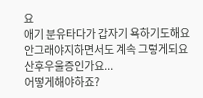요
애기 분유타다가 갑자기 욕하기도해요
안그래야지하면서도 계속 그렇게되요
산후우울증인가요...
어떻게해야하죠?